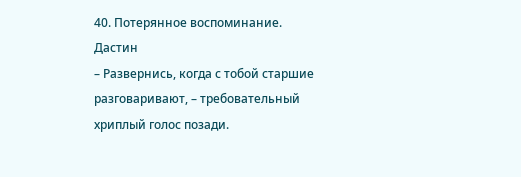40. Потерянное воспоминание. Дастин
– Развернись, когда с тобой старшие разговаривают, – требовательный хриплый голос позади.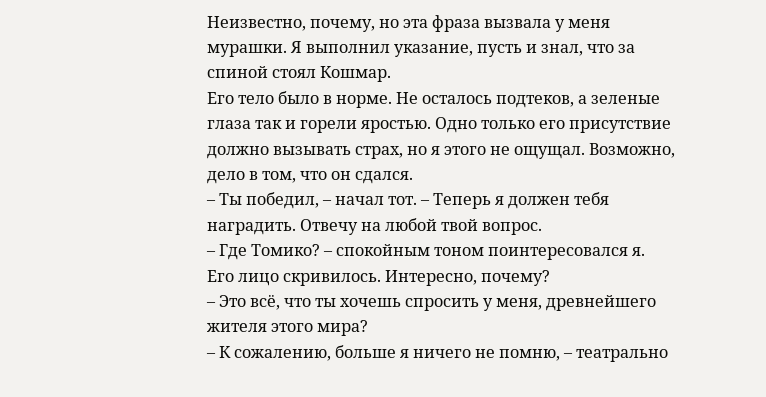Неизвестно, почему, но эта фраза вызвала у меня мурашки. Я выполнил указание, пусть и знал, что за спиной стоял Кошмар.
Его тело было в норме. Не осталось подтеков, а зеленые глаза так и горели яростью. Одно только его присутствие должно вызывать страх, но я этого не ощущал. Возможно, дело в том, что он сдался.
– Ты победил, – начал тот. – Теперь я должен тебя наградить. Отвечу на любой твой вопрос.
– Где Томико? – спокойным тоном поинтересовался я.
Его лицо скривилось. Интересно, почему?
– Это всё, что ты хочешь спросить у меня, древнейшего жителя этого мира?
– К сожалению, больше я ничего не помню, – театрально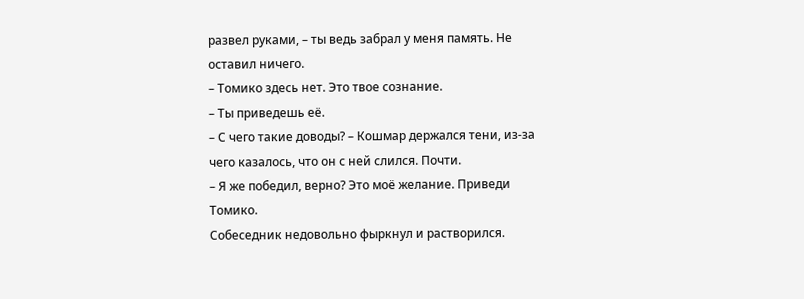развел руками, – ты ведь забрал у меня память. Не оставил ничего.
– Томико здесь нет. Это твое сознание.
– Ты приведешь её.
– С чего такие доводы? – Кошмар держался тени, из-за чего казалось, что он с ней слился. Почти.
– Я же победил, верно? Это моё желание. Приведи Томико.
Собеседник недовольно фыркнул и растворился.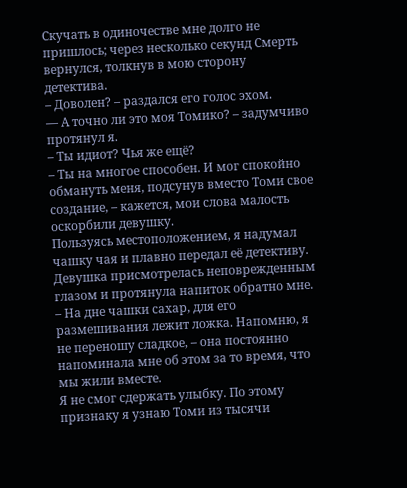Скучать в одиночестве мне долго не пришлось; через несколько секунд Смерть вернулся, толкнув в мою сторону детектива.
– Доволен? – раздался его голос эхом.
— А точно ли это моя Томико? – задумчиво протянул я.
– Ты идиот? Чья же ещё?
– Ты на многое способен. И мог спокойно обмануть меня, подсунув вместо Томи свое создание, – кажется, мои слова малость оскорбили девушку.
Пользуясь местоположением, я надумал чашку чая и плавно передал её детективу. Девушка присмотрелась неповрежденным глазом и протянула напиток обратно мне.
– На дне чашки сахар, для его размешивания лежит ложка. Напомню, я не переношу сладкое, – она постоянно напоминала мне об этом за то время, что мы жили вместе.
Я не смог сдержать улыбку. По этому признаку я узнаю Томи из тысячи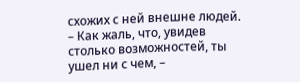схожих с ней внешне людей.
– Как жаль, что, увидев столько возможностей, ты ушел ни с чем, –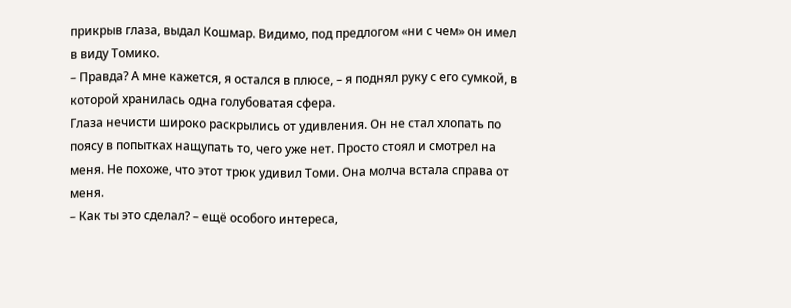прикрыв глаза, выдал Кошмар. Видимо, под предлогом «ни с чем» он имел в виду Томико.
– Правда? А мне кажется, я остался в плюсе, – я поднял руку с его сумкой, в которой хранилась одна голубоватая сфера.
Глаза нечисти широко раскрылись от удивления. Он не стал хлопать по поясу в попытках нащупать то, чего уже нет. Просто стоял и смотрел на меня. Не похоже, что этот трюк удивил Томи. Она молча встала справа от меня.
– Как ты это сделал? – ещё особого интереса,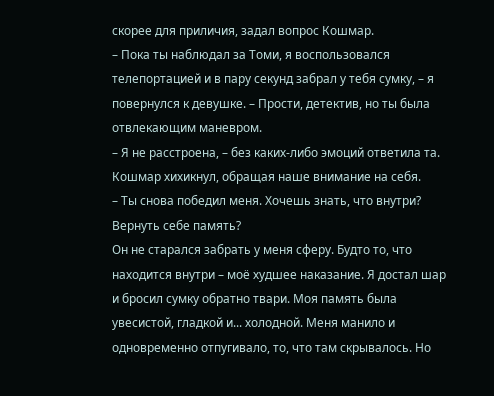скорее для приличия, задал вопрос Кошмар.
– Пока ты наблюдал за Томи, я воспользовался телепортацией и в пару секунд забрал у тебя сумку, – я повернулся к девушке. – Прости, детектив, но ты была отвлекающим маневром.
– Я не расстроена, – без каких-либо эмоций ответила та.
Кошмар хихикнул, обращая наше внимание на себя.
– Ты снова победил меня. Хочешь знать, что внутри? Вернуть себе память?
Он не старался забрать у меня сферу. Будто то, что находится внутри – моё худшее наказание. Я достал шар и бросил сумку обратно твари. Моя память была увесистой, гладкой и... холодной. Меня манило и одновременно отпугивало, то, что там скрывалось. Но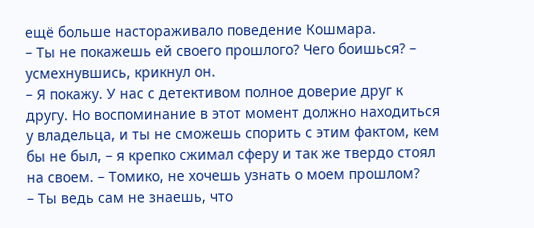ещё больше настораживало поведение Кошмара.
– Ты не покажешь ей своего прошлого? Чего боишься? – усмехнувшись, крикнул он.
– Я покажу. У нас с детективом полное доверие друг к другу. Но воспоминание в этот момент должно находиться у владельца, и ты не сможешь спорить с этим фактом, кем бы не был, – я крепко сжимал сферу и так же твердо стоял на своем. – Томико, не хочешь узнать о моем прошлом?
– Ты ведь сам не знаешь, что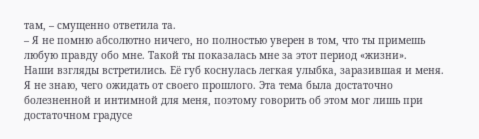там, – смущенно ответила та.
– Я не помню абсолютно ничего, но полностью уверен в том, что ты примешь любую правду обо мне. Такой ты показалась мне за этот период «жизни».
Наши взгляды встретились. Её губ коснулась легкая улыбка, заразившая и меня. Я не знаю, чего ожидать от своего прошлого. Эта тема была достаточно болезненной и интимной для меня, поэтому говорить об этом мог лишь при достаточном градусе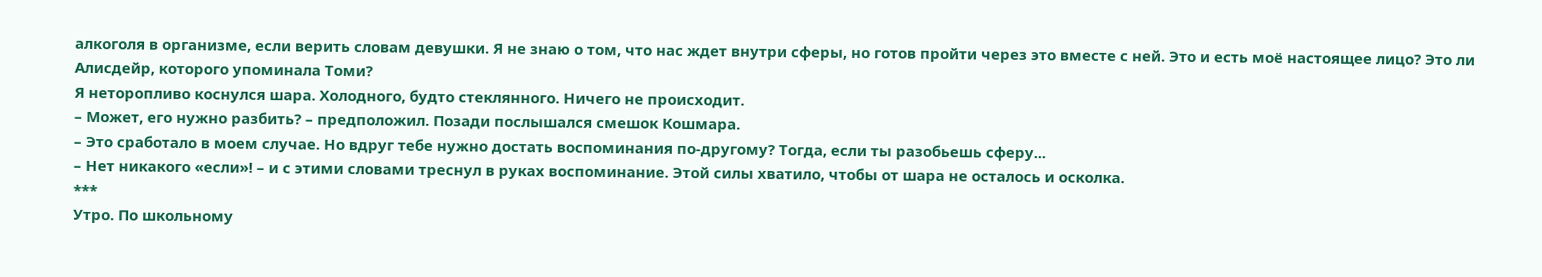алкоголя в организме, если верить словам девушки. Я не знаю о том, что нас ждет внутри сферы, но готов пройти через это вместе с ней. Это и есть моё настоящее лицо? Это ли Алисдейр, которого упоминала Томи?
Я неторопливо коснулся шара. Холодного, будто стеклянного. Ничего не происходит.
– Может, его нужно разбить? – предположил. Позади послышался смешок Кошмара.
– Это сработало в моем случае. Но вдруг тебе нужно достать воспоминания по-другому? Тогда, если ты разобьешь сферу...
– Нет никакого «если»! – и с этими словами треснул в руках воспоминание. Этой силы хватило, чтобы от шара не осталось и осколка.
***
Утро. По школьному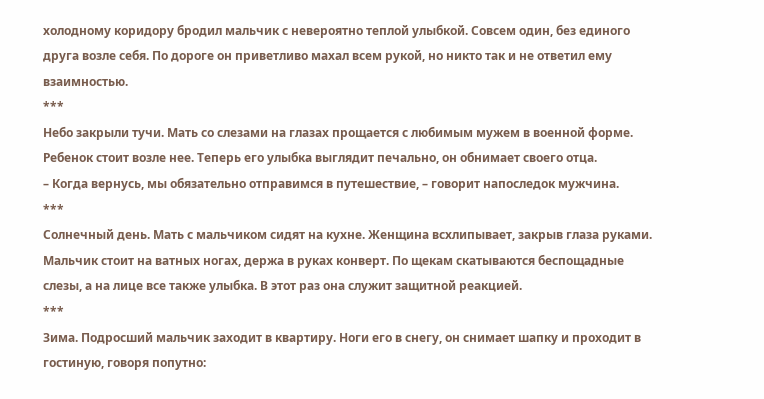холодному коридору бродил мальчик с невероятно теплой улыбкой. Совсем один, без единого друга возле себя. По дороге он приветливо махал всем рукой, но никто так и не ответил ему взаимностью.
***
Небо закрыли тучи. Мать со слезами на глазах прощается с любимым мужем в военной форме. Ребенок стоит возле нее. Теперь его улыбка выглядит печально, он обнимает своего отца.
– Когда вернусь, мы обязательно отправимся в путешествие, – говорит напоследок мужчина.
***
Солнечный день. Мать с мальчиком сидят на кухне. Женщина всхлипывает, закрыв глаза руками. Мальчик стоит на ватных ногах, держа в руках конверт. По щекам скатываются беспощадные слезы, а на лице все также улыбка. В этот раз она служит защитной реакцией.
***
Зима. Подросший мальчик заходит в квартиру. Ноги его в снегу, он снимает шапку и проходит в гостиную, говоря попутно: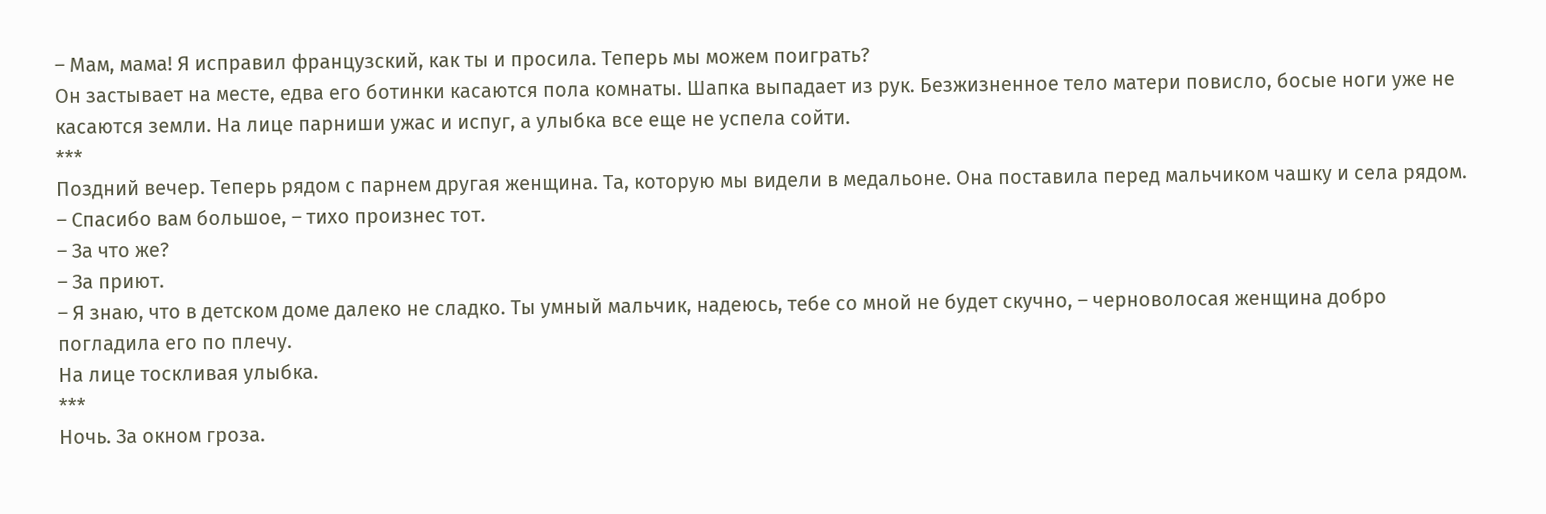– Мам, мама! Я исправил французский, как ты и просила. Теперь мы можем поиграть?
Он застывает на месте, едва его ботинки касаются пола комнаты. Шапка выпадает из рук. Безжизненное тело матери повисло, босые ноги уже не касаются земли. На лице парниши ужас и испуг, а улыбка все еще не успела сойти.
***
Поздний вечер. Теперь рядом с парнем другая женщина. Та, которую мы видели в медальоне. Она поставила перед мальчиком чашку и села рядом.
– Спасибо вам большое, – тихо произнес тот.
– За что же?
– За приют.
– Я знаю, что в детском доме далеко не сладко. Ты умный мальчик, надеюсь, тебе со мной не будет скучно, – черноволосая женщина добро погладила его по плечу.
На лице тоскливая улыбка.
***
Ночь. За окном гроза.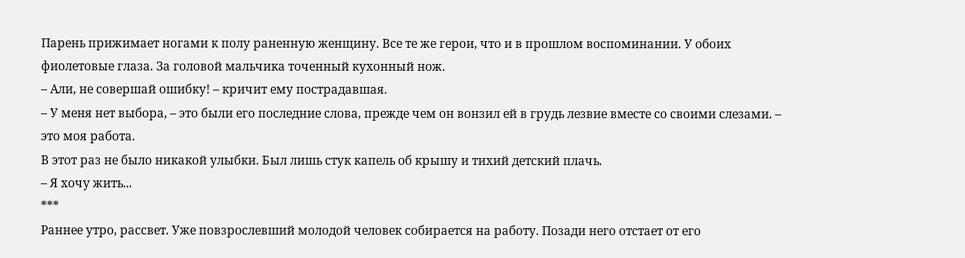Парень прижимает ногами к полу раненную женщину. Все те же герои, что и в прошлом воспоминании. У обоих фиолетовые глаза. За головой мальчика точенный кухонный нож.
– Али, не совершай ошибку! – кричит ему пострадавшая.
– У меня нет выбора, – это были его последние слова, прежде чем он вонзил ей в грудь лезвие вместе со своими слезами. – это моя работа.
В этот раз не было никакой улыбки. Был лишь стук капель об крышу и тихий детский плачь.
– Я хочу жить...
***
Раннее утро, рассвет. Уже повзрослевший молодой человек собирается на работу. Позади него отстает от его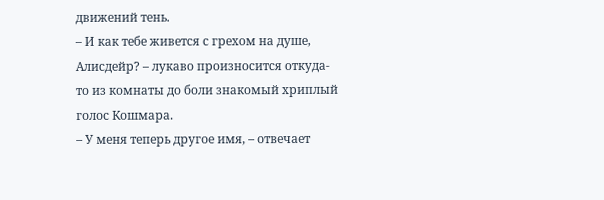движений тень.
– И как тебе живется с грехом на душе, Алисдейр? – лукаво произносится откуда-то из комнаты до боли знакомый хриплый голос Кошмара.
– У меня теперь другое имя, – отвечает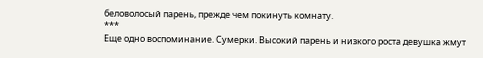беловолосый парень, прежде чем покинуть комнату.
***
Еще одно воспоминание. Сумерки. Высокий парень и низкого роста девушка жмут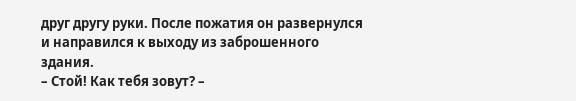друг другу руки. После пожатия он развернулся и направился к выходу из заброшенного здания.
– Стой! Как тебя зовут? –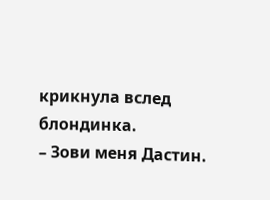крикнула вслед блондинка.
– Зови меня Дастин.